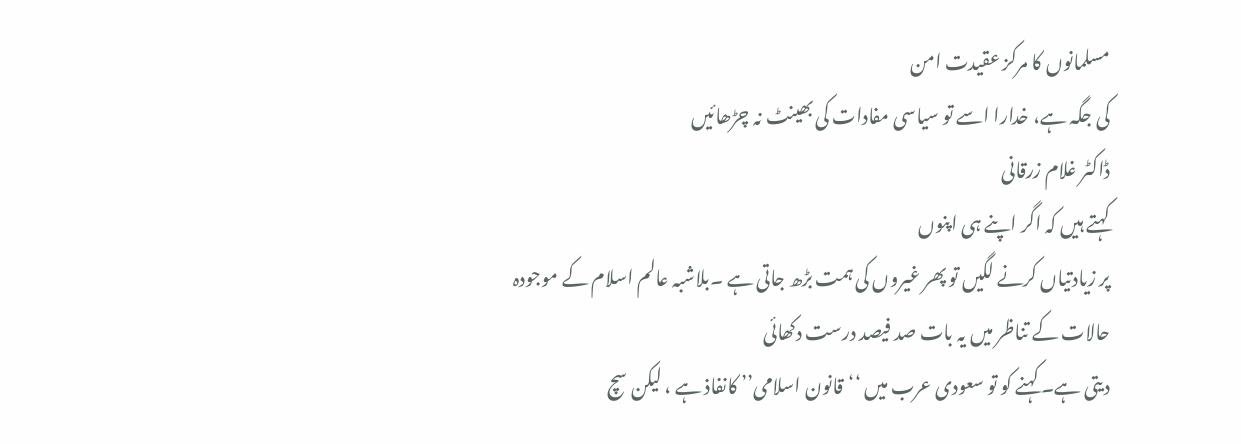مسلمانوں کا مرکز عقیدت امن
کی جگہ ہے، خدارا اسے تو سیاسی مفادات کی بھینٹ نہ چڑھائیں
ڈاکٹر غلام زرقانی
کہتے ہیں کہ اگر اپنے ہی اپنوں
پر زیادتیاں کرنے لگیں تو پھر غیروں کی ہمت بڑھ جاتی ہے ۔بلاشبہ عالم اسلام کے موجودہ
حالات کے تناظر میں یہ بات صد فیصد درست دکھائی
دیتی ہے۔ کہنے کو تو سعودی عرب میں ‘‘قانون اسلامی’’ کانفاذ ہے ، لیکن سچ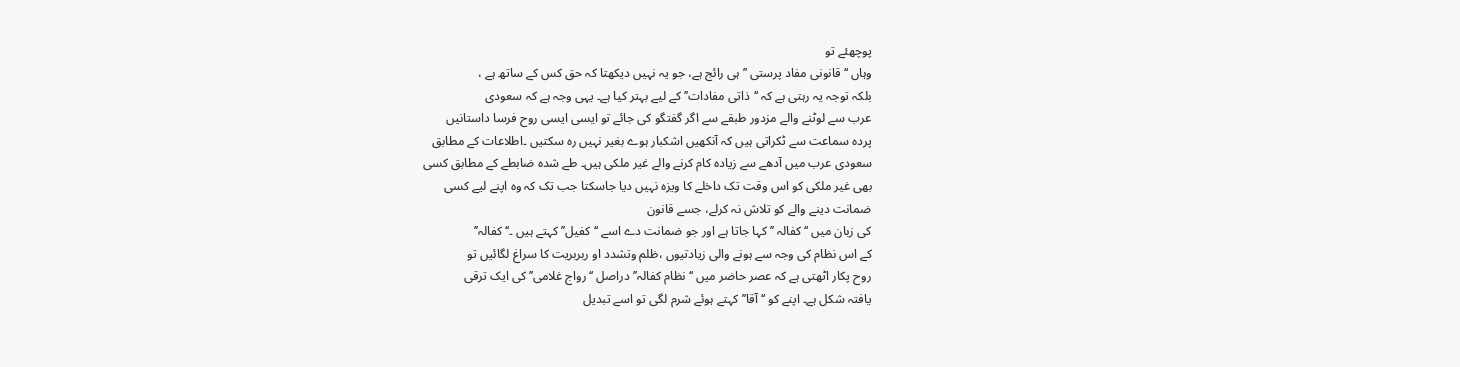پوچھئے تو
وہاں ‘‘قانونی مفاد پرستی ’’ ہی رائج ہے، جو یہ نہیں دیکھتا کہ حق کس کے ساتھ ہے ،
بلکہ توجہ یہ رہتی ہے کہ ‘‘ذاتی مفادات’’ کے لیے بہتر کیا ہے۔ یہی وجہ ہے کہ سعودی
عرب سے لوٹنے والے مزدور طبقے سے اگر گفتگو کی جائے تو ایسی ایسی روح فرسا داستانیں
پردہ سماعت سے ٹکراتی ہیں کہ آنکھیں اشکبار ہوے بغیر نہیں رہ سکتیں ۔اطلاعات کے مطابق
سعودی عرب میں آدھے سے زیادہ کام کرنے والے غیر ملکی ہیں۔ طے شدہ ضابطے کے مطابق کسی
بھی غیر ملکی کو اس وقت تک داخلے کا ویزہ نہیں دیا جاسکتا جب تک کہ وہ اپنے لیے کسی
ضمانت دینے والے کو تلاش نہ کرلے، جسے قانون
کی زبان میں ‘‘کفالہ ’’ کہا جاتا ہے اور جو ضمانت دے اسے ‘‘کفیل’’ کہتے ہیں ۔‘‘کفالہ’’
کے اس نظام کی وجہ سے ہونے والی زیادتیوں ،ظلم وتشدد او ربربریت کا سراغ لگائیں تو
روح پکار اٹھتی ہے کہ عصر حاضر میں ‘‘نظام کفالہ’’ دراصل ‘‘رواج غلامی’’ کی ایک ترقی
یافتہ شکل ہے۔ اپنے کو ‘‘آقا’’ کہتے ہوئے شرم لگی تو اسے تبدیل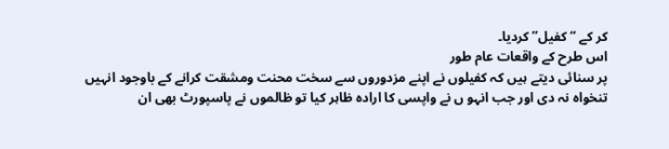کر کے ‘‘کفیل’’ کردیا۔
اس طرح کے واقعات عام طور
پر سنائی دیتے ہیں کہ کفیلوں نے اپنے مزدوروں سے سخت محنت ومشقت کرانے کے باوجود انہیں
تنخواہ نہ دی اور جب انہو ں نے واپسی کا ارادہ ظاہر کیا تو ظالموں نے پاسپورٹ بھی ان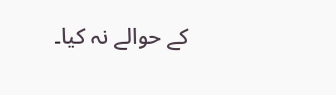کے حوالے نہ کیا۔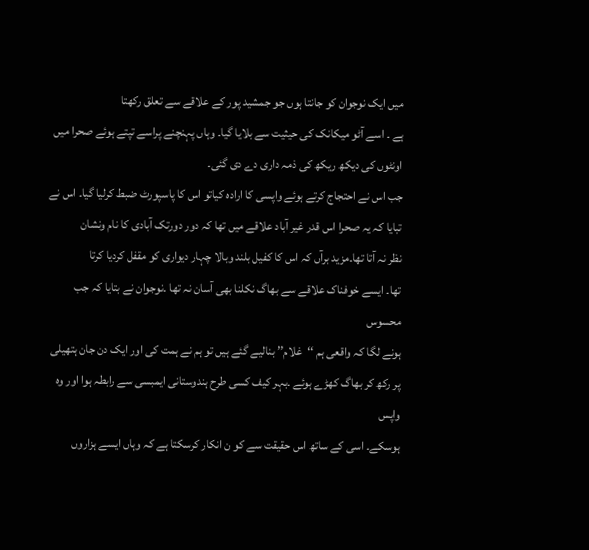میں ایک نوجوان کو جانتا ہوں جو جمشید پور کے علاقے سے تعلق رکھتا
ہے ۔ اسے آٹو میکانک کی حیثیت سے بلایا گیا۔ وہاں پہنچنے پراسے تپتے ہوئے صحرا میں
اونٹوں کی دیکھ ریکھ کی ذمہ داری دے دی گئی۔
جب اس نے احتجاج کرتے ہوئے واپسی کا ارادہ کیاتو اس کا پاسپورٹ ضبط کرلیا گیا۔ اس نے
تبایا کہ یہ صحرا اس قدر غیر آباد علاقے میں تھا کہ دور دورتک آبادی کا نام ونشان
نظر نہ آتا تھا۔مزید برآں کہ اس کا کفیل بلند وبالا چہار دیواری کو مقفل کردیا کرتا
تھا۔ ایسے خوفناک علاقے سے بھاگ نکلنا بھی آسان نہ تھا ۔نوجوان نے بتایا کہ جب محسوس
ہونے لگا کہ واقعی ہم ‘‘غلام’’ بنالیے گئے ہیں تو ہم نے ہمت کی اور ایک دن جان ہتھیلی
پر رکھ کر بھاگ کھڑے ہوئے ۔بہر کیف کسی طرح ہندوستانی ایمبسی سے رابطہ ہوا اور وہ واپس
ہوسکے۔ اسی کے ساتھ اس حقیقت سے کو ن انکار کرسکتا ہے کہ وہاں ایسے ہزاروں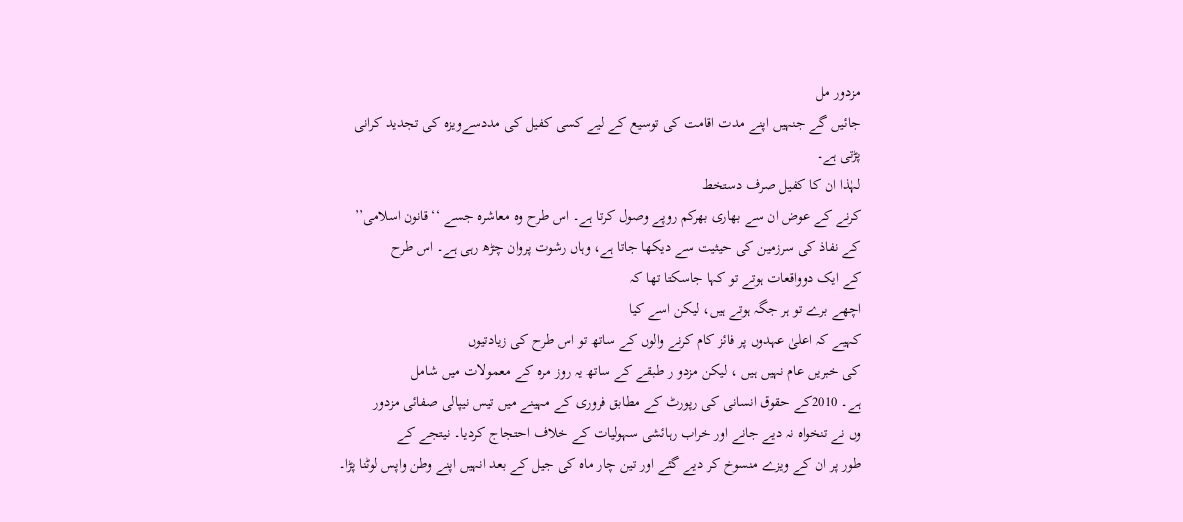مزدور مل
جائیں گے جنہیں اپنے مدت اقامت کی توسیع کے لیے کسی کفیل کی مددسےویزہ کی تجدید کرانی
پڑتی ہے۔
لہٰذا ان کا کفیل صرف دستخط
کرنے کے عوض ان سے بھاری بھرکم روپے وصول کرتا ہے۔ اس طرح وہ معاشرہ جسے ‘‘قانون اسلامی’’
کے نفاذ کی سرزمین کی حیثیت سے دیکھا جاتا ہے، وہاں رشوت پروان چڑھ رہی ہے۔ اس طرح
کے ایک دوواقعات ہوتے تو کہا جاسکتا تھا کہ
اچھے برے تو ہر جگہ ہوتے ہیں، لیکن اسے کیا
کہیے کہ اعلیٰ عہدوں پر فائز کام کرنے والوں کے ساتھ تو اس طرح کی زیادتیوں
کی خبریں عام نہیں ہیں ، لیکن مزدو ر طبقے کے ساتھ یہ روز مرہ کے معمولات میں شامل
ہے۔ 2010کے حقوق انسانی کی رپورٹ کے مطابق فروری کے مہینے میں تیس نیپالی صفائی مزدور
وں نے تنخواہ نہ دیے جانے اور خراب رہائشی سہولیات کے خلاف احتجاج کردیا۔ نیتجے کے
طور پر ان کے ویزے منسوخ کر دیے گئے اور تین چار ماہ کی جیل کے بعد انہیں اپنے وطن واپس لوٹنا پڑا۔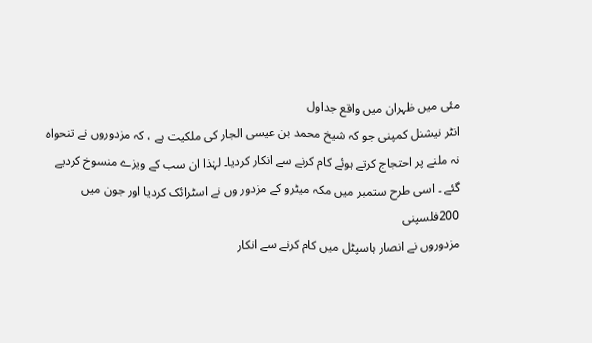مئی میں ظہران میں واقع جداول
انٹر نیشنل کمپنی جو کہ شیخ محمد بن عیسی الجار کی ملکیت ہے ، کہ مزدوروں نے تنحواہ
نہ ملنے پر احتجاج کرتے ہوئے کام کرنے سے انکار کردیا۔ لہٰذا ان سب کے ویزے منسوخ کردیے
گئے ۔ اسی طرح ستمبر میں مکہ میٹرو کے مزدور وں نے اسٹرائک کردیا اور جون میں 200فلسپنی
مزدوروں نے انصار ہاسپٹل میں کام کرنے سے انکار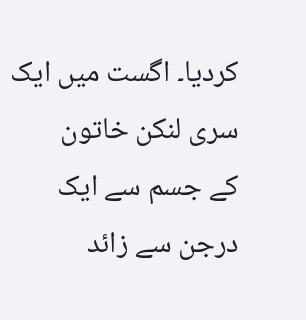کردیا۔ اگست میں ایک سری لنکن خاتون
کے جسم سے ایک درجن سے زائد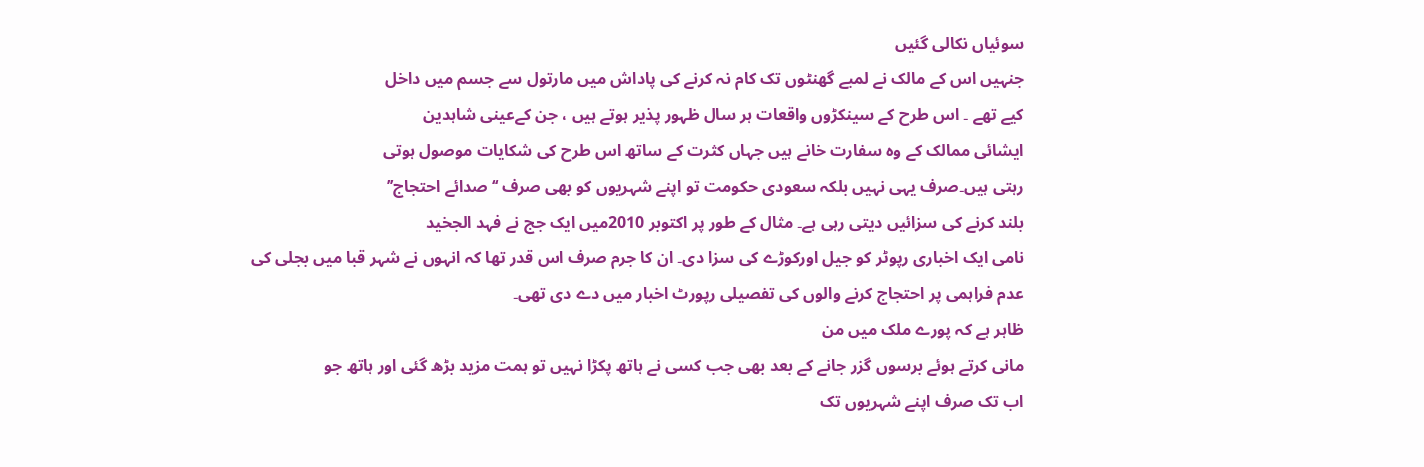سوئیاں نکالی گئیں
جنہیں اس کے مالک نے لمبے گھنٹوں تک کام نہ کرنے کی پاداش میں مارتول سے جسم میں داخل
کیے تھے ۔ اس طرح کے سینکڑوں واقعات ہر سال ظہور پذیر ہوتے ہیں ، جن کےعینی شاہدین
ایشائی ممالک کے وہ سفارت خانے ہیں جہاں کثرت کے ساتھ اس طرح کی شکایات موصول ہوتی
رہتی ہیں۔صرف یہی نہیں بلکہ سعودی حکومت تو اپنے شہریوں کو بھی صرف ‘‘صدائے احتجاج’’
بلند کرنے کی سزائیں دیتی رہی ہے۔ مثال کے طور پر اکتوبر 2010میں ایک جج نے فہد الجخید
نامی ایک اخباری رپوٹر کو جیل اورکوڑے کی سزا دی۔ ان کا جرم صرف اس قدر تھا کہ انہوں نے شہر قبا میں بجلی کی
عدم فراہمی پر احتجاج کرنے والوں کی تفصیلی رپورٹ اخبار میں دے دی تھی۔
ظاہر ہے کہ پورے ملک میں من
مانی کرتے ہوئے برسوں گزر جانے کے بعد بھی جب کسی نے ہاتھ پکڑا نہیں تو ہمت مزید بڑھ گئی اور ہاتھ جو
اب تک صرف اپنے شہریوں تک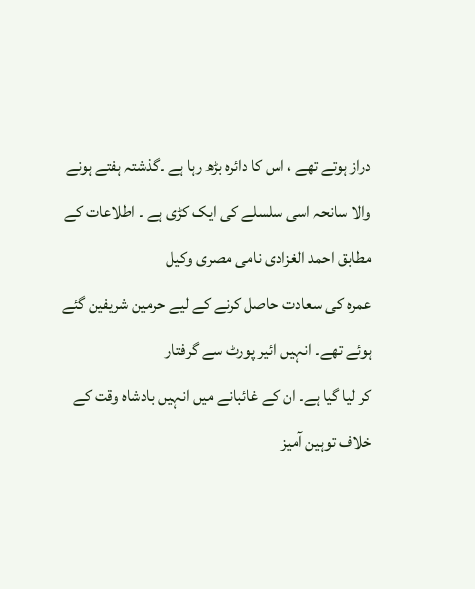دراز ہوتے تھے ، اس کا دائرہ بڑھ رہا ہے ۔گذشتہ ہفتے ہونے
والا سانحہ اسی سلسلے کی ایک کڑی ہے ۔ اطلاعات کے مطابق احمد الغزادی نامی مصری وکیل
عمرہ کی سعادت حاصل کرنے کے لیے حرمین شریفین گئے ہوئے تھے۔ انہیں ائیر پورٹ سے گرفتار
کر لیا گیا ہے۔ ان کے غائبانے میں انہیں بادشاہ وقت کے خلاف توہین آمیز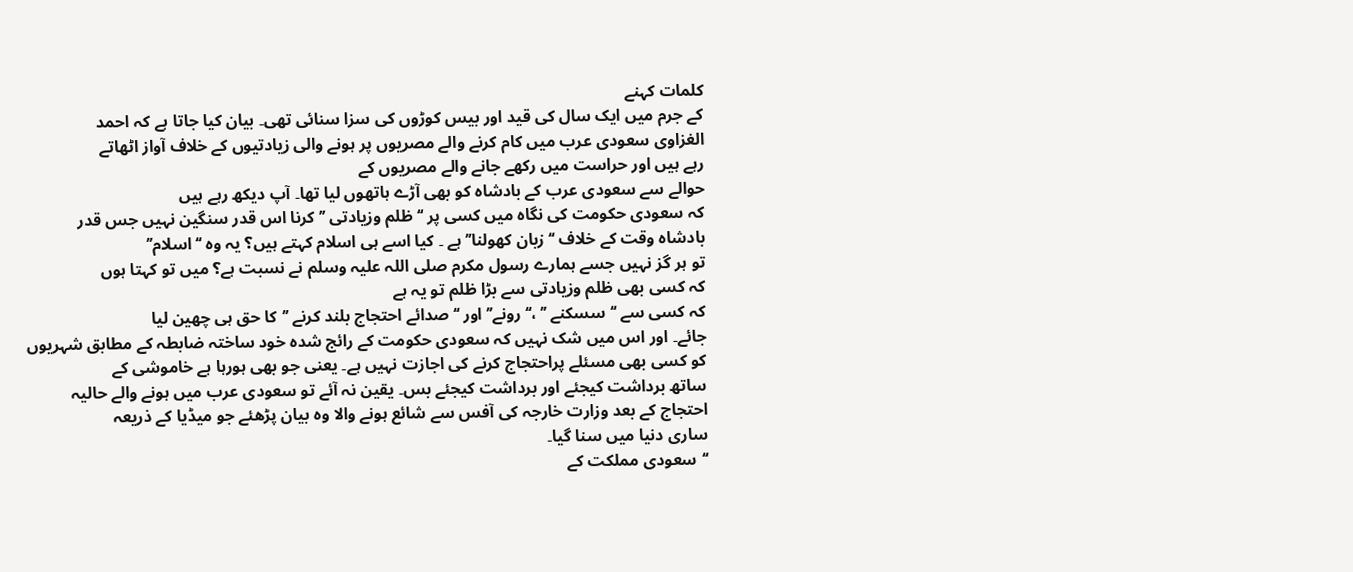کلمات کہنے
کے جرم میں ایک سال کی قید اور بیس کوڑوں کی سزا سنائی تھی۔ بیان کیا جاتا ہے کہ احمد
الغزاوی سعودی عرب میں کام کرنے والے مصریوں پر ہونے والی زیادتیوں کے خلاف آواز اٹھاتے
رہے ہیں اور حراست میں رکھے جانے والے مصریوں کے
حوالے سے سعودی عرب کے بادشاہ کو بھی آڑے ہاتھوں لیا تھا۔ آپ دیکھ رہے ہیں
کہ سعودی حکومت کی نگاہ میں کسی پر ‘‘ظلم وزیادتی ’’ کرنا اس قدر سنگین نہیں جس قدر
بادشاہ وقت کے خلاف ‘‘زبان کھولنا’’ہے ۔ کیا اسے ہی اسلام کہتے ہیں؟ یہ وہ ‘‘اسلام’’
تو ہر گز نہیں جسے ہمارے رسول مکرم صلی اللہ علیہ وسلم نے نسبت ہے؟ میں تو کہتا ہوں
کہ کسی بھی ظلم وزیادتی سے بڑا ظلم تو یہ ہے
کہ کسی سے ‘‘سسکنے ’’ ،‘‘رونے’’ اور ‘‘صدائے احتجاج بلند کرنے ’’کا حق ہی چھین لیا
جائے۔ اور اس میں شک نہیں کہ سعودی حکومت کے رائج شدہ خود ساختہ ضابطہ کے مطابق شہریوں
کو کسی بھی مسئلے پراحتجاج کرنے کی اجازت نہیں ہے۔ یعنی جو بھی ہورہا ہے خاموشی کے
ساتھ برداشت کیجئے اور برداشت کیجئے بس۔ یقین نہ آئے تو سعودی عرب میں ہونے والے حالیہ
احتجاج کے بعد وزارت خارجہ کی آفس سے شائع ہونے والا وہ بیان پڑھئے جو میڈیا کے ذریعہ
ساری دنیا میں سنا گیا۔
‘‘سعودی مملکت کے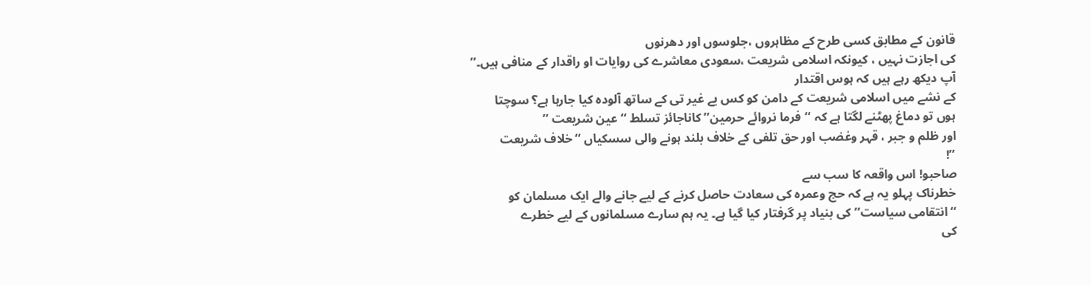قانون کے مطابق کسی طرح کے مظاہروں ،جلوسوں اور دھرنوں
کی اجازت نہیں ، کیونکہ اسلامی شریعت ،سعودی معاشرے کی روایات او راقدار کے منافی ہیں۔’’
آپ دیکھ رہے ہیں کہ ہوس اقتدار
کے نشے میں اسلامی شریعت کے دامن کو کس بے غیر تی کے ساتھ آلودہ کیا جارہا ہے؟ سوچتا
ہوں تو دماغ پھٹنے لگتا ہے کہ ‘‘فرما نروائے حرمین’’ کاناجائز تسلط ‘‘عین شریعت ’’
اور ظلم و جبر ، قہر وغضب اور حق تلفی کے خلاف بلند ہونے والی سسکیاں ‘‘خلاف شریعت
’’!
صاحبو! اس واقعہ کا سب سے
خطرناک پہلو یہ ہے کہ حج وعمرہ کی سعادت حاصل کرنے کے لیے جانے والے ایک مسلمان کو
‘‘ انتقامی سیاست’’ کی بنیاد پر گرفتار کیا گیا ہے۔ یہ ہم سارے مسلمانوں کے لیے خطرے
کی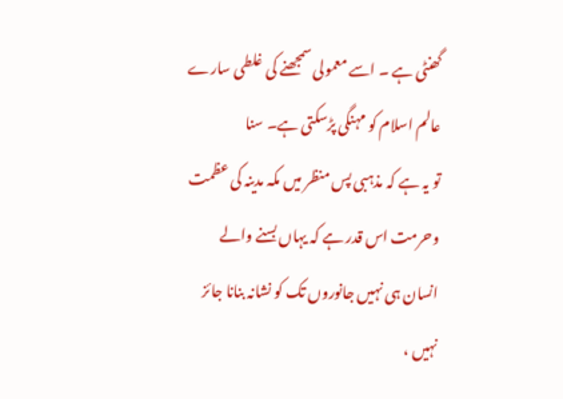گھنٹی ہے ۔ اسے معمولی سمجھنے کی غلطی سارے عالم اسلام کو مہنگی پڑسکتی ہے۔ سنا
تو یہ ہے کہ مذہبی پس منظر میں مکہ مدینہ کی عظمت وحرمت اس قدر ہے کہ یہاں بسنے والے
انسان ہی نہیں جانوروں تک کو نشانہ بنانا جائز
نہیں ،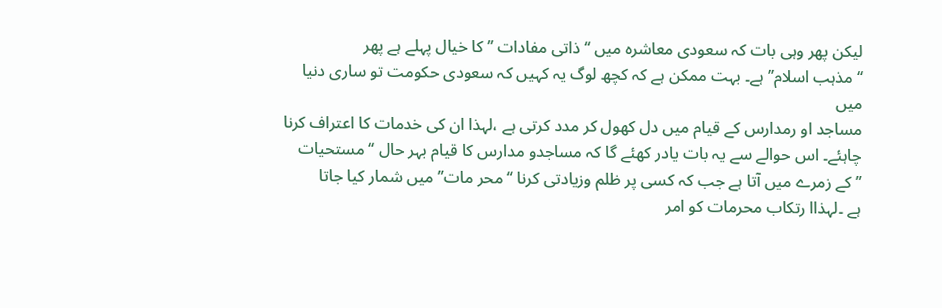لیکن پھر وہی بات کہ سعودی معاشرہ میں ‘‘ذاتی مفادات ’’ کا خیال پہلے ہے پھر
‘‘مذہب اسلام’’ ہے۔ بہت ممکن ہے کہ کچھ لوگ یہ کہیں کہ سعودی حکومت تو ساری دنیا میں
مساجد او رمدارس کے قیام میں دل کھول کر مدد کرتی ہے ،لہذا ان کی خدمات کا اعتراف کرنا
چاہئے۔ اس حوالے سے یہ بات یادر کھئے گا کہ مساجدو مدارس کا قیام بہر حال ‘‘مستحیات
’’ کے زمرے میں آتا ہے جب کہ کسی پر ظلم وزیادتی کرنا ‘‘محر مات’’ میں شمار کیا جاتا
ہے ۔لہذاا رتکاب محرمات کو امر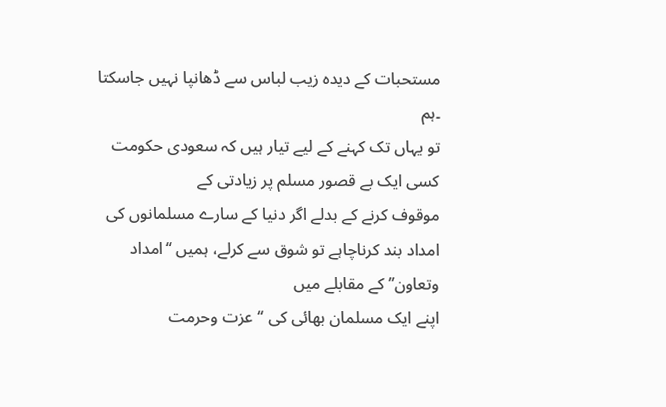مستحبات کے دیدہ زیب لباس سے ڈھانپا نہیں جاسکتا ۔ہم
تو یہاں تک کہنے کے لیے تیار ہیں کہ سعودی حکومت کسی ایک بے قصور مسلم پر زیادتی کے
موقوف کرنے کے بدلے اگر دنیا کے سارے مسلمانوں کی امداد بند کرناچاہے تو شوق سے کرلے، ہمیں ‘‘امداد وتعاون’’ کے مقابلے میں
اپنے ایک مسلمان بھائی کی ‘‘عزت وحرمت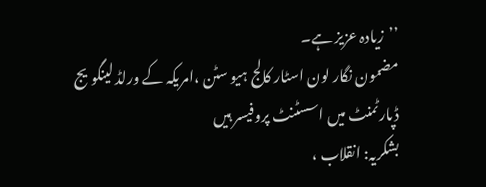’’زیادہ عزیز ہے۔
مضمون نگار لون اسٹار کالج ہیو سٹن ،امریکہ کے ورلڈ لینگویج
ڈپارٹمنٹ میں اسسٹنٹ پروفیسر ہیں
بشکریہ: انقلاب ،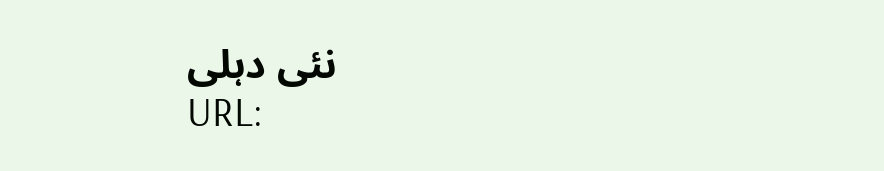نئی دہلی
URL: